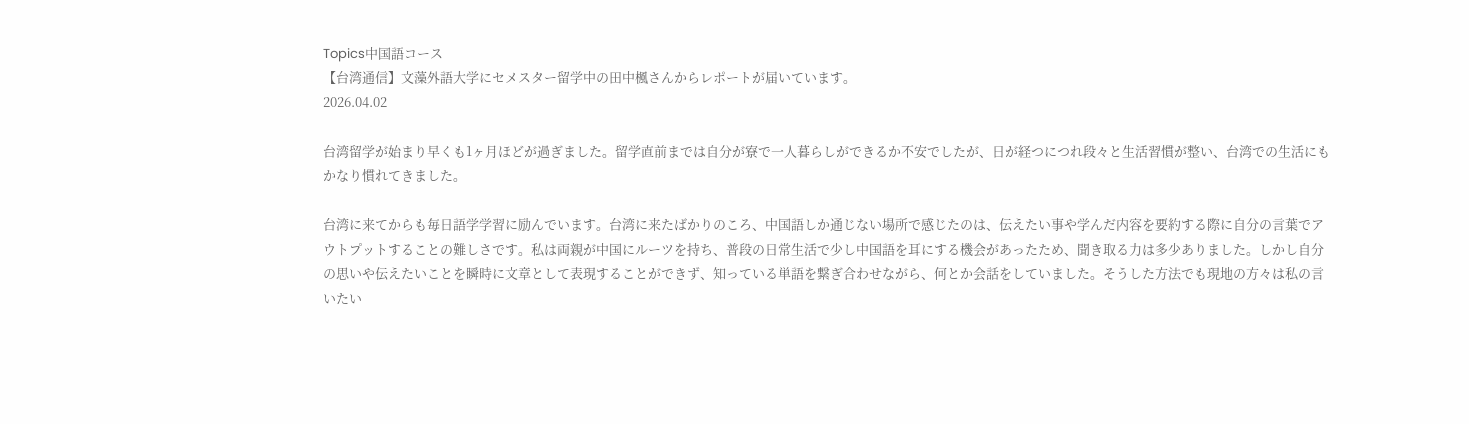Topics中国語コース
【台湾通信】文藻外語大学にセメスター留学中の田中楓さんからレポートが届いています。
2026.04.02

台湾留学が始まり早くも1ヶ月ほどが過ぎました。留学直前までは自分が寮で一人暮らしができるか不安でしたが、日が経つにつれ段々と生活習慣が整い、台湾での生活にもかなり慣れてきました。

台湾に来てからも毎日語学学習に励んでいます。台湾に来たばかりのころ、中国語しか通じない場所で感じたのは、伝えたい事や学んだ内容を要約する際に自分の言葉でアウトプットすることの難しさです。私は両親が中国にルーツを持ち、普段の日常生活で少し中国語を耳にする機会があったため、聞き取る力は多少ありました。しかし自分の思いや伝えたいことを瞬時に文章として表現することができず、知っている単語を繋ぎ合わせながら、何とか会話をしていました。そうした方法でも現地の方々は私の言いたい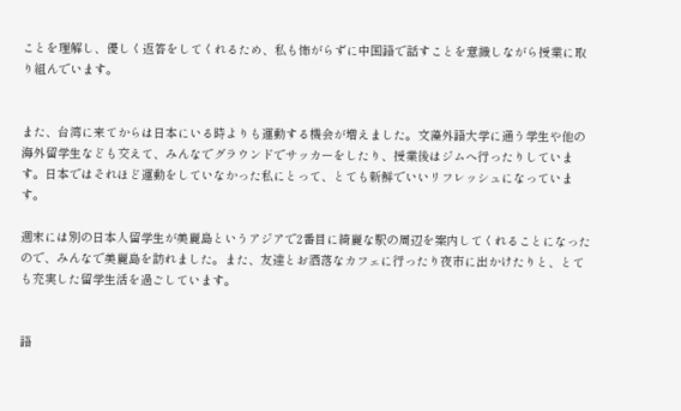ことを理解し、優しく返答をしてくれるため、私も怖がらずに中国語で話すことを意識しながら授業に取り組んでいます。


また、台湾に来てからは日本にいる時よりも運動する機会が増えました。文藻外語大学に通う学生や他の海外留学生なども交えて、みんなでグラウンドでサッカーをしたり、授業後はジムへ行ったりしています。日本ではそれほど運動をしていなかった私にとって、とても新鮮でいいリフレッシュになっています。

週末には別の日本人留学生が美麗島というアジアで2番目に綺麗な駅の周辺を案内してくれることになったので、みんなで美麗島を訪れました。また、友達とお洒落なカフェに行ったり夜市に出かけたりと、とても充実した留学生活を過ごしています。


語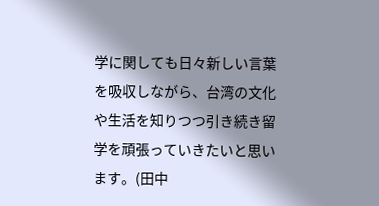学に関しても日々新しい言葉を吸収しながら、台湾の文化や生活を知りつつ引き続き留学を頑張っていきたいと思います。(田中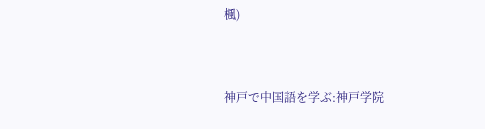楓)


神戸で中国語を学ぶ:神戸学院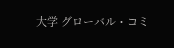大学 グローバル・コミ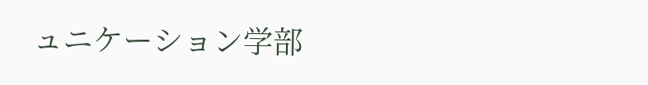ュニケーション学部